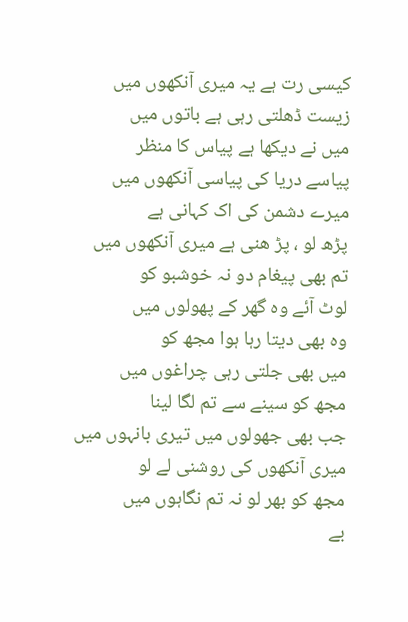کیسی رت ہے یہ میری آنکھوں میں
زیست ڈھلتی رہی ہے باتوں میں
میں نے دیکھا ہے پیاس کا منظر
پیاسے دریا کی پیاسی آنکھوں میں
میرے دشمن کی اک کہانی ہے
پڑھ لو ، پڑ ھنی ہے میری آنکھوں میں
تم بھی پیغام دو نہ خوشبو کو
لوٹ آئے وہ گھر کے پھولوں میں
وہ بھی دیتا رہا ہوا مجھ کو
میں بھی جلتی رہی چراغوں میں
مجھ کو سینے سے تم لگا لینا
جب بھی جھولوں میں تیری بانہوں میں
میری آنکھوں کی روشنی لے لو
مجھ کو بھر لو نہ تم نگاہوں میں
بے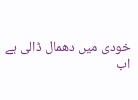خودی میں دھمال ڈالی ہے
اب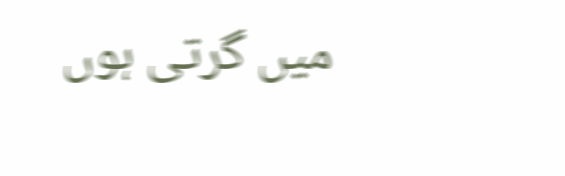میں گرتی ہوں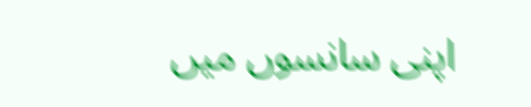اپنی سانسوں میں